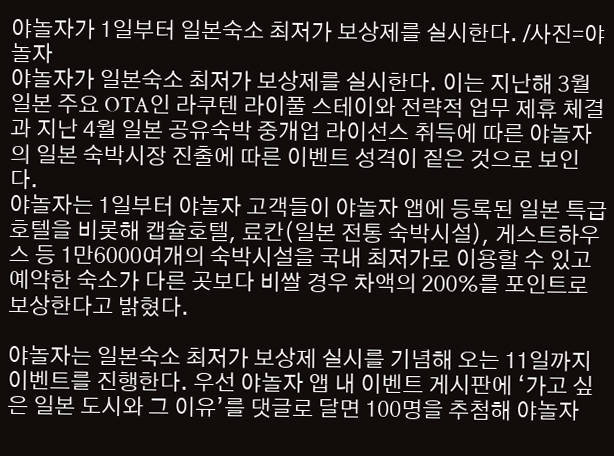야놀자가 1일부터 일본숙소 최저가 보상제를 실시한다. /사진=야놀자
야놀자가 일본숙소 최저가 보상제를 실시한다. 이는 지난해 3월 일본 주요 OTA인 라쿠텐 라이풀 스테이와 전략적 업무 제휴 체결과 지난 4월 일본 공유숙박 중개업 라이선스 취득에 따른 야놀자의 일본 숙박시장 진출에 따른 이벤트 성격이 짙은 것으로 보인다.
야놀자는 1일부터 야놀자 고객들이 야놀자 앱에 등록된 일본 특급호텔을 비롯해 캡슐호텔, 료칸(일본 전통 숙박시설), 게스트하우스 등 1만6000여개의 숙박시설을 국내 최저가로 이용할 수 있고 예약한 숙소가 다른 곳보다 비쌀 경우 차액의 200%를 포인트로 보상한다고 밝혔다.

야놀자는 일본숙소 최저가 보상제 실시를 기념해 오는 11일까지 이벤트를 진행한다. 우선 야놀자 앱 내 이벤트 게시판에 ‘가고 싶은 일본 도시와 그 이유’를 댓글로 달면 100명을 추첨해 야놀자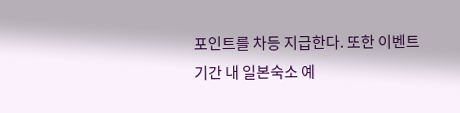포인트를 차등 지급한다. 또한 이벤트 기간 내 일본숙소 예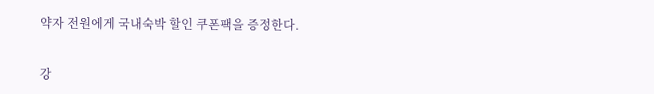약자 전원에게 국내숙박 할인 쿠폰팩을 증정한다.


강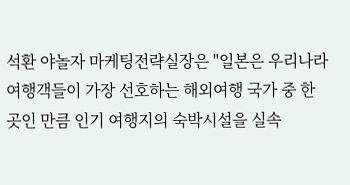석환 야놀자 마케팅전략실장은 "일본은 우리나라 여행객들이 가장 선호하는 해외여행 국가 중 한 곳인 만큼 인기 여행지의 숙박시설을 실속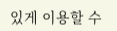있게 이용할 수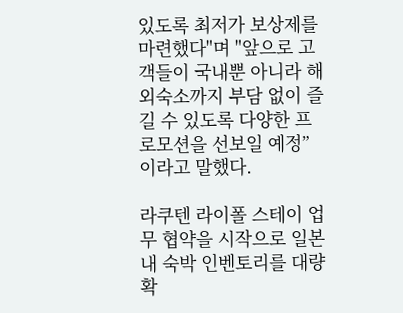있도록 최저가 보상제를 마련했다"며 "앞으로 고객들이 국내뿐 아니라 해외숙소까지 부담 없이 즐길 수 있도록 다양한 프로모션을 선보일 예정”이라고 말했다.

라쿠텐 라이폴 스테이 업무 협약을 시작으로 일본 내 숙박 인벤토리를 대량 확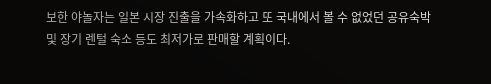보한 야놀자는 일본 시장 진출을 가속화하고 또 국내에서 볼 수 없었던 공유숙박 및 장기 렌털 숙소 등도 최저가로 판매할 계획이다.